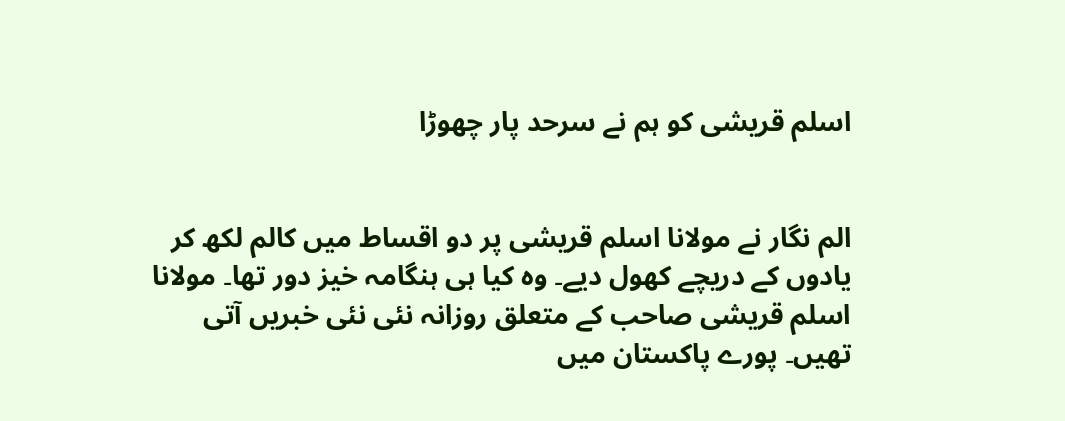اسلم قریشی کو ہم نے سرحد پار چھوڑا


الم نگار نے مولانا اسلم قریشی پر دو اقساط میں کالم لکھ کر یادوں کے دریچے کھول دیے۔ وہ کیا ہی ہنگامہ خیز دور تھا۔ مولانا اسلم قریشی صاحب کے متعلق روزانہ نئی نئی خبریں آتی تھیں۔ پورے پاکستان میں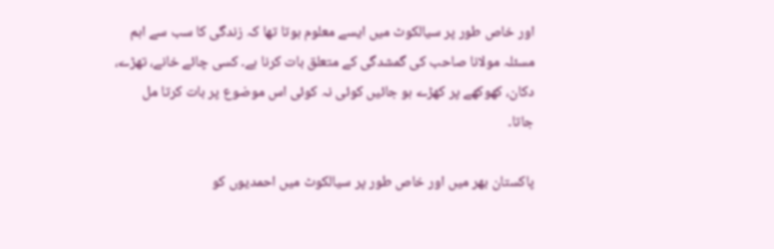اور خاص طور پر سیالکوٹ میں ایسے معلوم ہوتا تھا کہ زندگی کا سب سے اہم مسئلہ مولانا صاحب کی گمشدگی کے متعلق بات کرنا ہے۔ کسی چائے خانے، تھڑے، دکان، کھوکھے پر کھڑے ہو جائیں کوئی نہ کوئی اس موضوع پر بات کرتا مل جاتا۔

پاکستان بھر میں اور خاص طور پر سیالکوٹ میں احمدیوں کو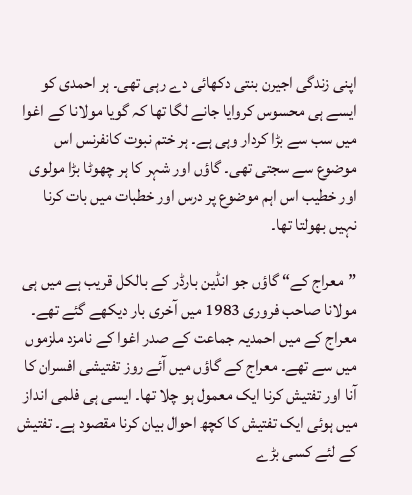اپنی زندگی اجیرن بنتی دکھائی دے رہی تھی۔ ہر احمدی کو ایسے ہی محسوس کروایا جانے لگا تھا کہ گویا مولانا کے اغوا میں سب سے بڑا کردار وہی ہے۔ ہر ختم نبوت کانفرنس اس موضوع سے سجتی تھی۔ گاؤں اور شہر کا ہر چھوٹا بڑا مولوی اور خطیب اس اہم موضوع پر درس اور خطبات میں بات کرنا نہیں بھولتا تھا۔

”معراج کے“ گاؤں جو انڈین بارڈر کے بالکل قریب ہے میں ہی مولانا صاحب فروری 1983 میں آخری بار دیکھے گئے تھے۔ معراج کے میں احمدیہ جماعت کے صدر اغوا کے نامزد ملزموں میں سے تھے۔ معراج کے گاؤں میں آئے روز تفتیشی افسران کا آنا اور تفتیش کرنا ایک معمول ہو چلا تھا۔ ایسی ہی فلمی انداز میں ہوئی ایک تفتیش کا کچھ احوال بیان کرنا مقصود ہے۔ تفتیش کے لئے کسی بڑے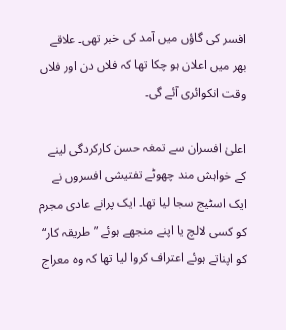افسر کی گاؤں میں آمد کی خبر تھی۔ علاقے بھر میں اعلان ہو چکا تھا کہ فلاں دن اور فلاں وقت انکوائری آئے گی۔

اعلیٰ افسران سے تمغہ حسن کارکردگی لینے کے خواہش مند چھوٹے تفتیشی افسروں نے ایک اسٹیج سجا لیا تھا۔ ایک پرانے عادی مجرم کو کسی لالچ یا اپنے منجھے ہوئے ”طریقہ کار“ کو اپناتے ہوئے اعتراف کروا لیا تھا کہ وہ معراج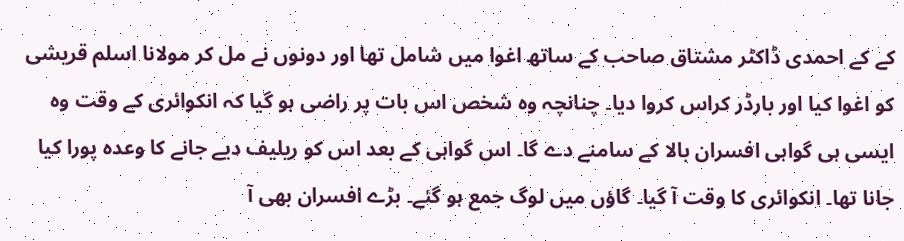کے کے احمدی ڈاکٹر مشتاق صاحب کے ساتھ اغوا میں شامل تھا اور دونوں نے مل کر مولانا اسلم قریشی کو اغوا کیا اور بارڈر کراس کروا دیا۔ چنانچہ وہ شخص اس بات پر راضی ہو گیا کہ انکوائری کے وقت وہ ایسی ہی گواہی افسران بالا کے سامنے دے گا۔ اس گواہی کے بعد اس کو ریلیف دیے جانے کا وعدہ پورا کیا جانا تھا۔ انکوائری کا وقت آ گیا۔ گاؤں میں لوگ جمع ہو گئے۔ بڑے افسران بھی آ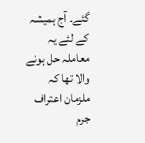گئے۔ آج ہمیشہ کے لئے یہ معاملہ حل ہونے والا تھا کہ ملزمان اعتراف جرم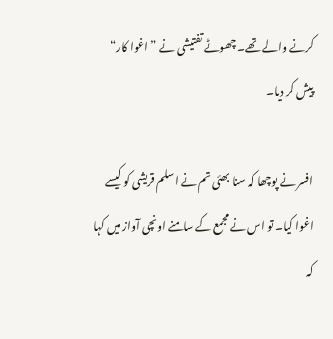کرنے والے تھے۔ چھوٹے تفتیشی نے ”اغوا کار“ پیش کر دیا۔

افسر نے پوچھا کہ سنا بھئی تم نے اسلم قریشی کو کیسے اغوا کیا۔ تو اس نے مجمع کے سامنے اونچی آواز میں کہا کہ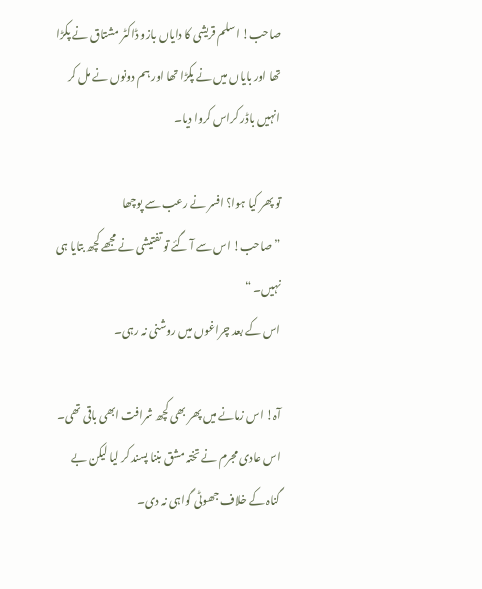صاحب! اسلم قریشی کا دایاں بازو ڈاکٹر مشتاق نے پکڑا تھا اور بایاں میں نے پکڑا تھا اور ہم دونوں نے مل کر انہیں باڈر کراس کروا دیا۔

تو پھر کیا ہوا؟ افسر نے رعب سے پوچھا
”صاحب! اس سے آ گئے تو تفتیشی نے مجھے کچھ بتایا ہی نہیں۔ “
اس کے بعد چراغوں میں روشنی نہ رہی۔

آہ! اس زمانے میں پھر بھی کچھ شرافت ابھی باقی تھی۔ اس عادی مجرم نے تختہ مشق بننا پسند کر لیا لیکن بے گناہ کے خلاف جھوٹی گواہی نہ دی۔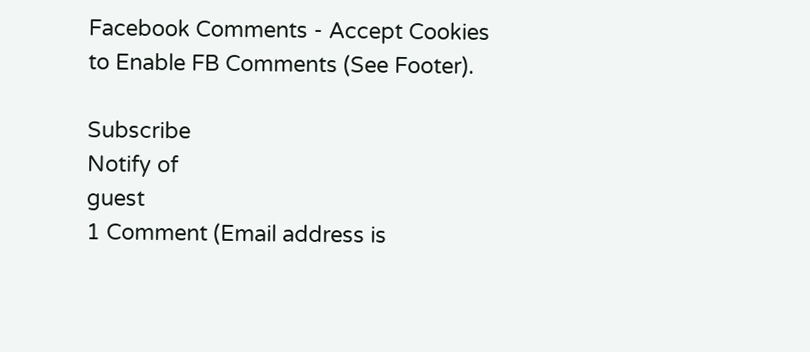Facebook Comments - Accept Cookies to Enable FB Comments (See Footer).

Subscribe
Notify of
guest
1 Comment (Email address is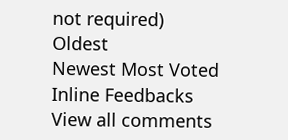not required)
Oldest
Newest Most Voted
Inline Feedbacks
View all comments